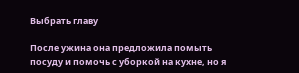Выбрать главу

После ужина она предложила помыть посуду и помочь с уборкой на кухне, но я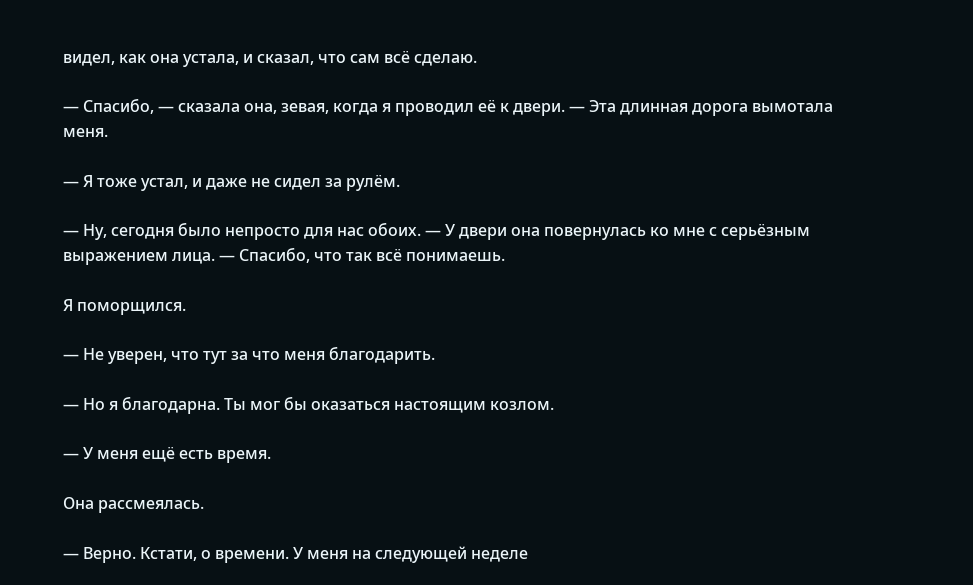видел, как она устала, и сказал, что сам всё сделаю.

— Спасибо, — сказала она, зевая, когда я проводил её к двери. — Эта длинная дорога вымотала меня.

— Я тоже устал, и даже не сидел за рулём.

— Ну, сегодня было непросто для нас обоих. — У двери она повернулась ко мне с серьёзным выражением лица. — Спасибо, что так всё понимаешь.

Я поморщился.

— Не уверен, что тут за что меня благодарить.

— Но я благодарна. Ты мог бы оказаться настоящим козлом.

— У меня ещё есть время.

Она рассмеялась.

— Верно. Кстати, о времени. У меня на следующей неделе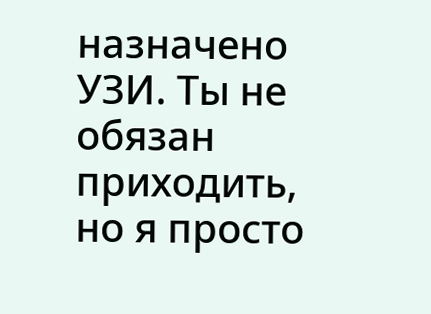назначено УЗИ. Ты не обязан приходить, но я просто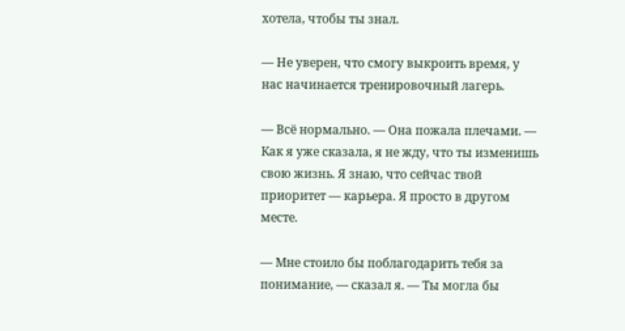хотела, чтобы ты знал.

— Не уверен, что смогу выкроить время, у нас начинается тренировочный лагерь.

— Всё нормально. — Она пожала плечами. — Как я уже сказала, я не жду, что ты изменишь свою жизнь. Я знаю, что сейчас твой приоритет — карьера. Я просто в другом месте.

— Мне стоило бы поблагодарить тебя за понимание, — сказал я. — Ты могла бы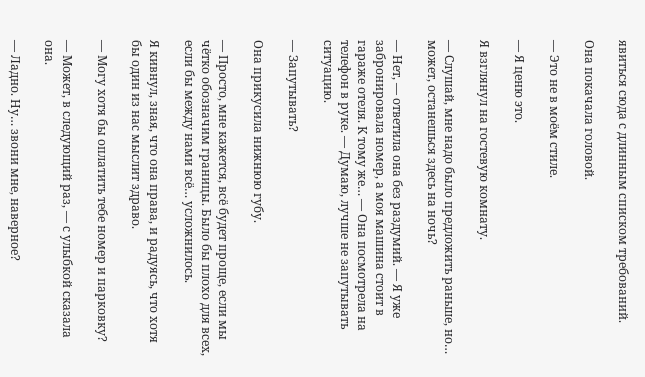явиться сюда с длинным списком требований.

Она покачала головой.

— Это не в моём стиле.

— Я ценю это.

Я взглянул на гостевую комнату.

— Слушай, мне надо было предложить раньше, но… может, останешься здесь на ночь?

— Нет, — ответила она без раздумий. — Я уже забронировала номер, а моя машина стоит в гараже отеля. К тому же… — Она посмотрела на телефон в руке. — Думаю, лучше не запутывать ситуацию.

— Запутывать?

Она прикусила нижнюю губу.

— Просто, мне кажется, всё будет проще, если мы чётко обозначим границы. Было бы плохо для всех, если бы между нами всё… усложнилось.

Я кивнул, зная, что она права, и радуясь, что хотя бы один из нас мыслит здраво.

— Могу хотя бы оплатить тебе номер и парковку?

— Может, в следующий раз, — с улыбкой сказала она.

— Ладно. Ну… звони мне, наверное?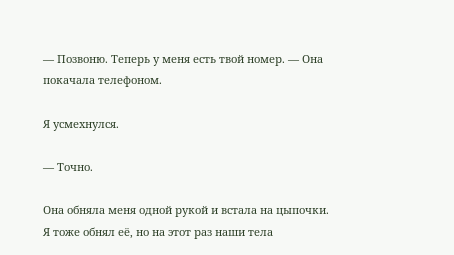— Позвоню. Теперь у меня есть твой номер. — Она покачала телефоном.

Я усмехнулся.

— Точно.

Она обняла меня одной рукой и встала на цыпочки. Я тоже обнял её, но на этот раз наши тела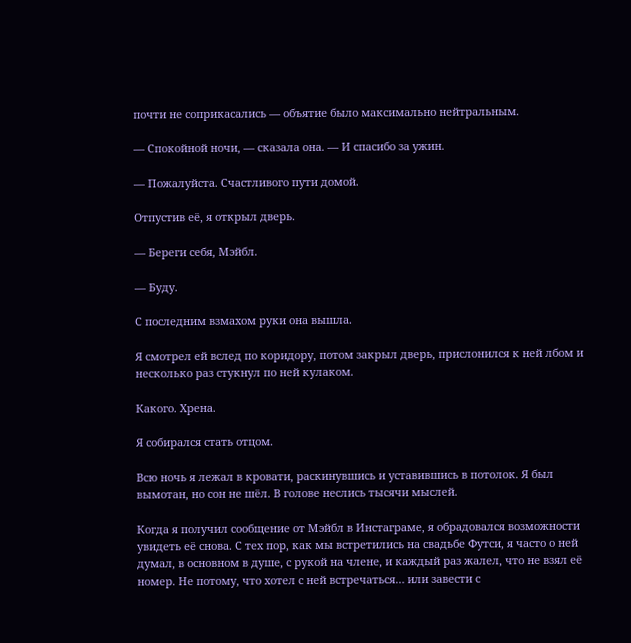почти не соприкасались — объятие было максимально нейтральным.

— Спокойной ночи, — сказала она. — И спасибо за ужин.

— Пожалуйста. Счастливого пути домой.

Отпустив её, я открыл дверь.

— Береги себя, Мэйбл.

— Буду.

С последним взмахом руки она вышла.

Я смотрел ей вслед по коридору, потом закрыл дверь, прислонился к ней лбом и несколько раз стукнул по ней кулаком.

Какого. Хрена.

Я собирался стать отцом.

Всю ночь я лежал в кровати, раскинувшись и уставившись в потолок. Я был вымотан, но сон не шёл. В голове неслись тысячи мыслей.

Когда я получил сообщение от Мэйбл в Инстаграме, я обрадовался возможности увидеть её снова. С тех пор, как мы встретились на свадьбе Футси, я часто о ней думал, в основном в душе, с рукой на члене, и каждый раз жалел, что не взял её номер. Не потому, что хотел с ней встречаться… или завести с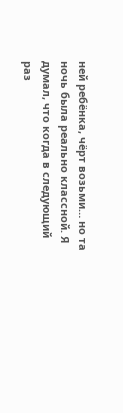ней ребёнка, чёрт возьми… но та ночь была реально классной. Я думал, что когда в следующий раз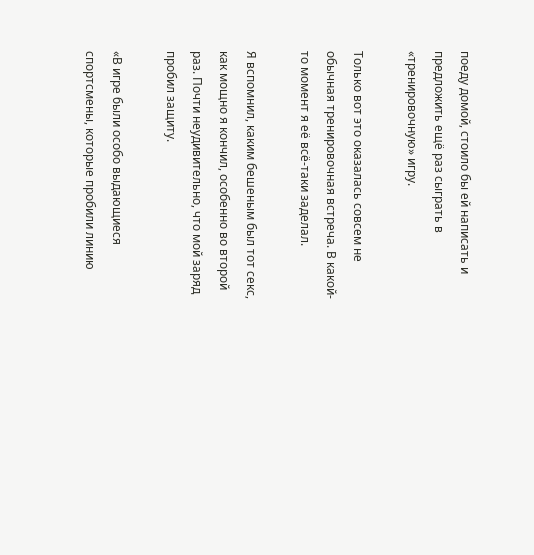поеду домой, стоило бы ей написать и предложить ещё раз сыграть в «тренировочную» игру.

Только вот это оказалась совсем не обычная тренировочная встреча. В какой-то момент я её всё-таки заделал.

Я вспомнил, каким бешеным был тот секс, как мощно я кончил, особенно во второй раз. Почти неудивительно, что мой заряд пробил защиту.

«В игре были особо выдающиеся спортсмены, которые пробили линию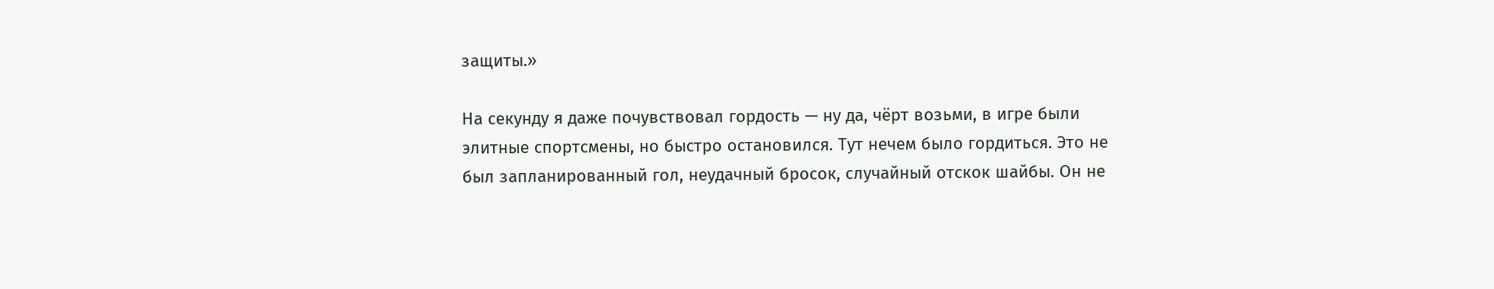защиты.»

На секунду я даже почувствовал гордость — ну да, чёрт возьми, в игре были элитные спортсмены, но быстро остановился. Тут нечем было гордиться. Это не был запланированный гол, неудачный бросок, случайный отскок шайбы. Он не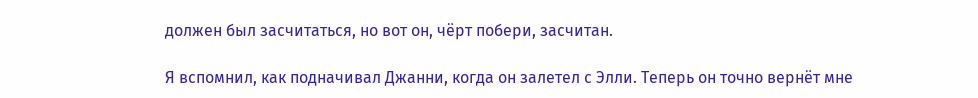должен был засчитаться, но вот он, чёрт побери, засчитан.

Я вспомнил, как подначивал Джанни, когда он залетел с Элли. Теперь он точно вернёт мне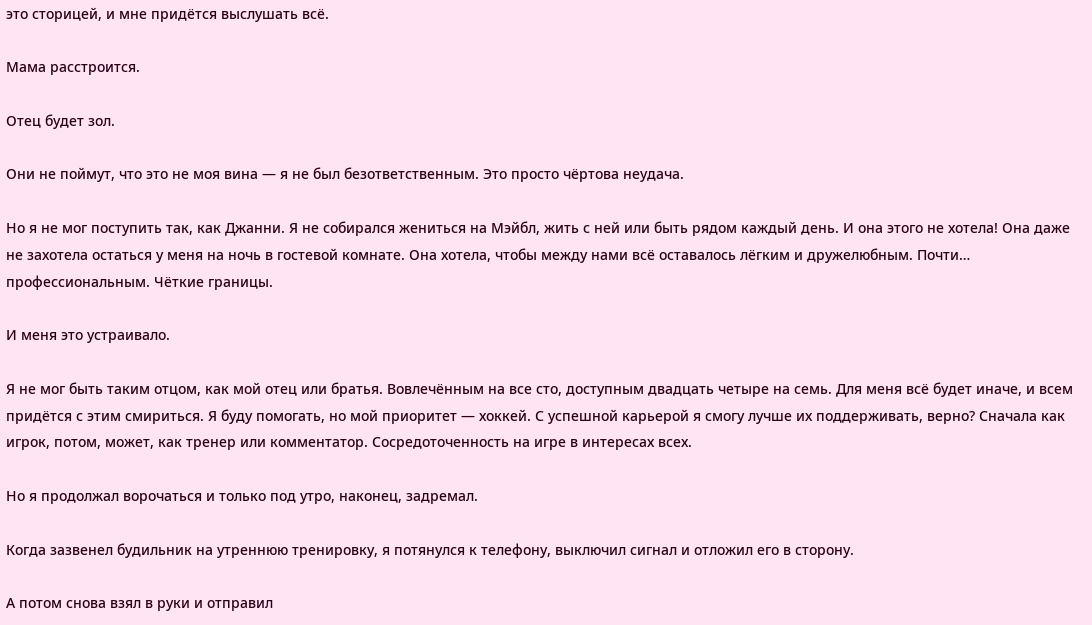это сторицей, и мне придётся выслушать всё.

Мама расстроится.

Отец будет зол.

Они не поймут, что это не моя вина — я не был безответственным. Это просто чёртова неудача.

Но я не мог поступить так, как Джанни. Я не собирался жениться на Мэйбл, жить с ней или быть рядом каждый день. И она этого не хотела! Она даже не захотела остаться у меня на ночь в гостевой комнате. Она хотела, чтобы между нами всё оставалось лёгким и дружелюбным. Почти… профессиональным. Чёткие границы.

И меня это устраивало.

Я не мог быть таким отцом, как мой отец или братья. Вовлечённым на все сто, доступным двадцать четыре на семь. Для меня всё будет иначе, и всем придётся с этим смириться. Я буду помогать, но мой приоритет — хоккей. С успешной карьерой я смогу лучше их поддерживать, верно? Сначала как игрок, потом, может, как тренер или комментатор. Сосредоточенность на игре в интересах всех.

Но я продолжал ворочаться и только под утро, наконец, задремал.

Когда зазвенел будильник на утреннюю тренировку, я потянулся к телефону, выключил сигнал и отложил его в сторону.

А потом снова взял в руки и отправил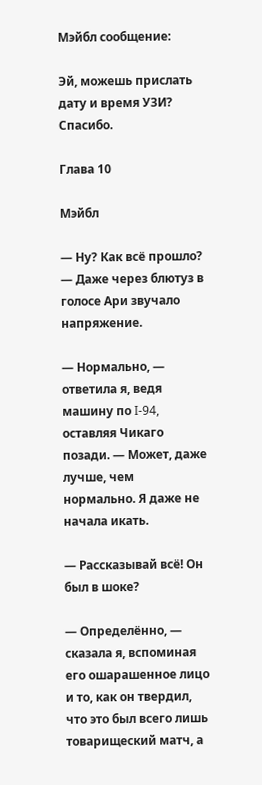Мэйбл сообщение:

Эй, можешь прислать дату и время УЗИ? Спасибо.

Глава 10

Мэйбл

— Ну? Как всё прошло? — Даже через блютуз в голосе Ари звучало напряжение.

— Нормально, — ответила я, ведя машину по I-94, оставляя Чикаго позади. — Может, даже лучше, чем нормально. Я даже не начала икать.

— Рассказывай всё! Он был в шоке?

— Определённо, — сказала я, вспоминая его ошарашенное лицо и то, как он твердил, что это был всего лишь товарищеский матч, а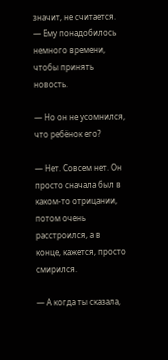значит, не считается. — Ему понадобилось немного времени, чтобы принять новость.

— Но он не усомнился, что ребёнок его?

— Нет. Совсем нет. Он просто сначала был в каком-то отрицании, потом очень расстроился, а в конце, кажется, просто смирился.

— А когда ты сказала,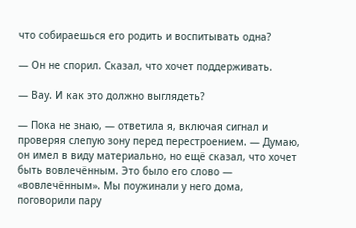что собираешься его родить и воспитывать одна?

— Он не спорил. Сказал, что хочет поддерживать.

— Вау. И как это должно выглядеть?

— Пока не знаю, — ответила я, включая сигнал и проверяя слепую зону перед перестроением. — Думаю, он имел в виду материально, но ещё сказал, что хочет быть вовлечённым. Это было его слово — «вовлечённым». Мы поужинали у него дома, поговорили пару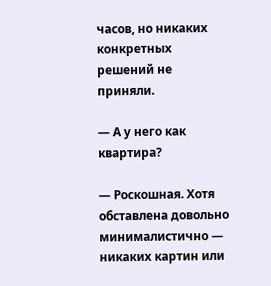часов, но никаких конкретных решений не приняли.

— А у него как квартира?

— Роскошная. Хотя обставлена довольно минималистично — никаких картин или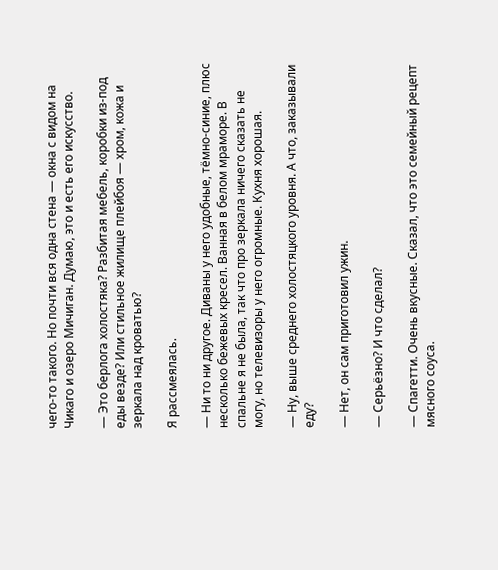чего-то такого. Но почти вся одна стена — окна с видом на Чикаго и озеро Мичиган. Думаю, это и есть его искусство.

— Это берлога холостяка? Разбитая мебель, коробки из-под еды везде? Или стильное жилище плейбоя — хром, кожа и зеркала над кроватью?

Я рассмеялась.

— Ни то ни другое. Диваны у него удобные, тёмно-синие, плюс несколько бежевых кресел. Ванная в белом мраморе. В спальне я не была, так что про зеркала ничего сказать не могу, но телевизоры у него огромные. Кухня хорошая.

— Ну, выше среднего холостяцкого уровня. А что, заказывали еду?

— Нет, он сам приготовил ужин.

— Серьёзно? И что сделал?

— Спагетти. Очень вкусные. Сказал, что это семейный рецепт мясного соуса.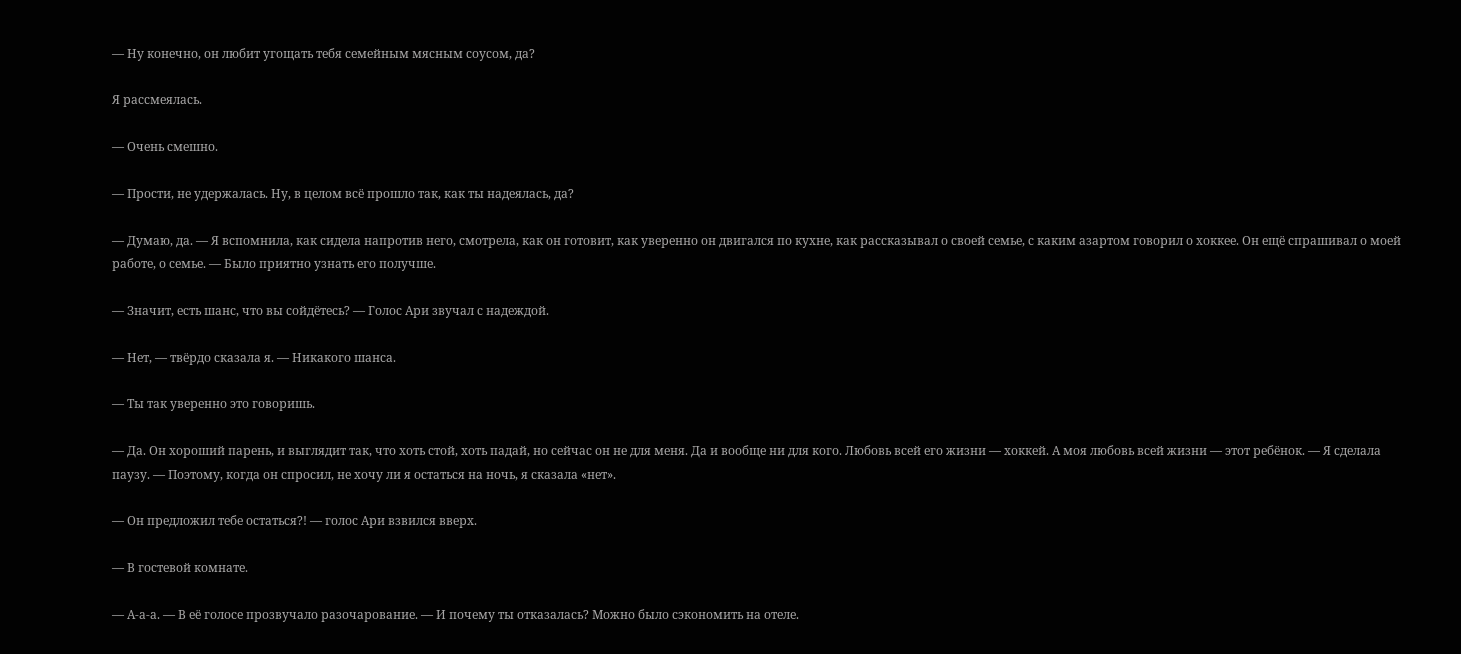— Ну конечно, он любит угощать тебя семейным мясным соусом, да?

Я рассмеялась.

— Очень смешно.

— Прости, не удержалась. Ну, в целом всё прошло так, как ты надеялась, да?

— Думаю, да. — Я вспомнила, как сидела напротив него, смотрела, как он готовит, как уверенно он двигался по кухне, как рассказывал о своей семье, с каким азартом говорил о хоккее. Он ещё спрашивал о моей работе, о семье. — Было приятно узнать его получше.

— Значит, есть шанс, что вы сойдётесь? — Голос Ари звучал с надеждой.

— Нет, — твёрдо сказала я. — Никакого шанса.

— Ты так уверенно это говоришь.

— Да. Он хороший парень, и выглядит так, что хоть стой, хоть падай, но сейчас он не для меня. Да и вообще ни для кого. Любовь всей его жизни — хоккей. А моя любовь всей жизни — этот ребёнок. — Я сделала паузу. — Поэтому, когда он спросил, не хочу ли я остаться на ночь, я сказала «нет».

— Он предложил тебе остаться?! — голос Ари взвился вверх.

— В гостевой комнате.

— А-а-а. — В её голосе прозвучало разочарование. — И почему ты отказалась? Можно было сэкономить на отеле.